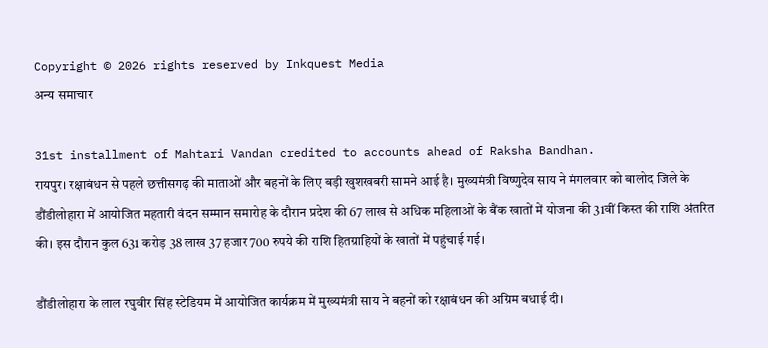Copyright © 2026 rights reserved by Inkquest Media
अन्य समाचार

31st installment of Mahtari Vandan credited to accounts ahead of Raksha Bandhan.
रायपुर। रक्षाबंधन से पहले छत्तीसगढ़ की माताओं और बहनों के लिए बड़ी खुशखबरी सामने आई है। मुख्यमंत्री विष्णुदेव साय ने मंगलवार को बालोद जिले के डौंडीलोहारा में आयोजित महतारी वंदन सम्मान समारोह के दौरान प्रदेश की 67 लाख से अधिक महिलाओं के बैंक खातों में योजना की 31वीं किस्त की राशि अंतरित की। इस दौरान कुल 631 करोड़ 38 लाख 37 हजार 700 रुपये की राशि हितग्राहियों के खातों में पहुंचाई गई।

डौंडीलोहारा के लाल रघुवीर सिंह स्टेडियम में आयोजित कार्यक्रम में मुख्यमंत्री साय ने बहनों को रक्षाबंधन की अग्रिम बधाई दी।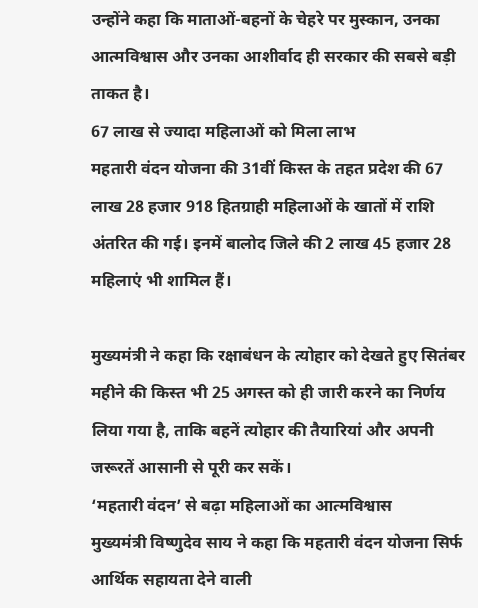उन्होंने कहा कि माताओं-बहनों के चेहरे पर मुस्कान, उनका आत्मविश्वास और उनका आशीर्वाद ही सरकार की सबसे बड़ी ताकत है।
67 लाख से ज्यादा महिलाओं को मिला लाभ
महतारी वंदन योजना की 31वीं किस्त के तहत प्रदेश की 67 लाख 28 हजार 918 हितग्राही महिलाओं के खातों में राशि अंतरित की गई। इनमें बालोद जिले की 2 लाख 45 हजार 28 महिलाएं भी शामिल हैं।

मुख्यमंत्री ने कहा कि रक्षाबंधन के त्योहार को देखते हुए सितंबर महीने की किस्त भी 25 अगस्त को ही जारी करने का निर्णय लिया गया है, ताकि बहनें त्योहार की तैयारियां और अपनी जरूरतें आसानी से पूरी कर सकें।
‘महतारी वंदन’ से बढ़ा महिलाओं का आत्मविश्वास
मुख्यमंत्री विष्णुदेव साय ने कहा कि महतारी वंदन योजना सिर्फ आर्थिक सहायता देने वाली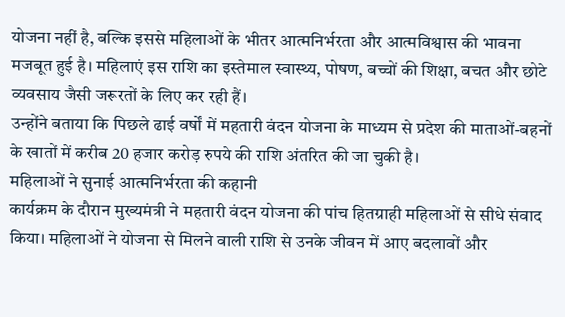योजना नहीं है, बल्कि इससे महिलाओं के भीतर आत्मनिर्भरता और आत्मविश्वास की भावना मजबूत हुई है। महिलाएं इस राशि का इस्तेमाल स्वास्थ्य, पोषण, बच्चों की शिक्षा, बचत और छोटे व्यवसाय जैसी जरूरतों के लिए कर रही हैं।
उन्होंने बताया कि पिछले ढाई वर्षों में महतारी वंदन योजना के माध्यम से प्रदेश की माताओं-बहनों के खातों में करीब 20 हजार करोड़ रुपये की राशि अंतरित की जा चुकी है।
महिलाओं ने सुनाई आत्मनिर्भरता की कहानी
कार्यक्रम के दौरान मुख्यमंत्री ने महतारी वंदन योजना की पांच हितग्राही महिलाओं से सीधे संवाद किया। महिलाओं ने योजना से मिलने वाली राशि से उनके जीवन में आए बदलावों और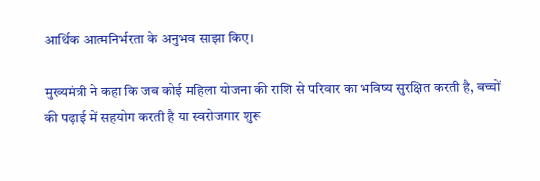आर्थिक आत्मनिर्भरता के अनुभव साझा किए।

मुख्यमंत्री ने कहा कि जब कोई महिला योजना की राशि से परिवार का भविष्य सुरक्षित करती है, बच्चों की पढ़ाई में सहयोग करती है या स्वरोजगार शुरू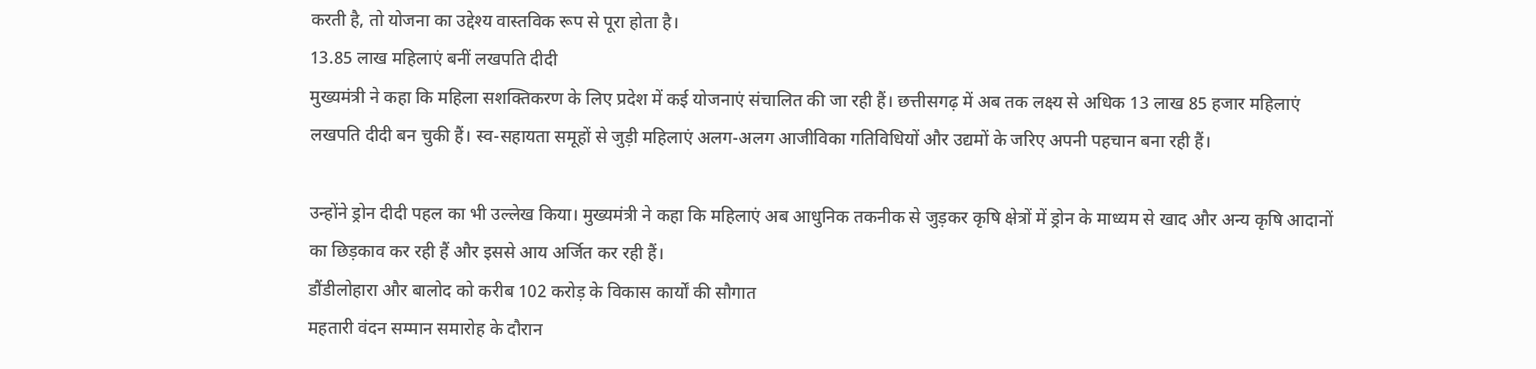करती है, तो योजना का उद्देश्य वास्तविक रूप से पूरा होता है।
13.85 लाख महिलाएं बनीं लखपति दीदी
मुख्यमंत्री ने कहा कि महिला सशक्तिकरण के लिए प्रदेश में कई योजनाएं संचालित की जा रही हैं। छत्तीसगढ़ में अब तक लक्ष्य से अधिक 13 लाख 85 हजार महिलाएं लखपति दीदी बन चुकी हैं। स्व-सहायता समूहों से जुड़ी महिलाएं अलग-अलग आजीविका गतिविधियों और उद्यमों के जरिए अपनी पहचान बना रही हैं।

उन्होंने ड्रोन दीदी पहल का भी उल्लेख किया। मुख्यमंत्री ने कहा कि महिलाएं अब आधुनिक तकनीक से जुड़कर कृषि क्षेत्रों में ड्रोन के माध्यम से खाद और अन्य कृषि आदानों का छिड़काव कर रही हैं और इससे आय अर्जित कर रही हैं।
डौंडीलोहारा और बालोद को करीब 102 करोड़ के विकास कार्यों की सौगात
महतारी वंदन सम्मान समारोह के दौरान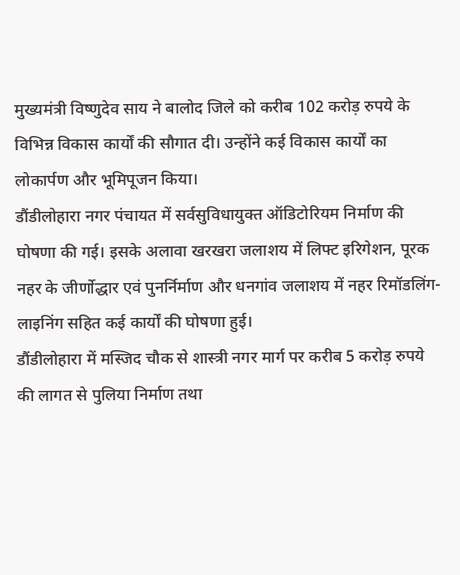मुख्यमंत्री विष्णुदेव साय ने बालोद जिले को करीब 102 करोड़ रुपये के विभिन्न विकास कार्यों की सौगात दी। उन्होंने कई विकास कार्यों का लोकार्पण और भूमिपूजन किया।
डौंडीलोहारा नगर पंचायत में सर्वसुविधायुक्त ऑडिटोरियम निर्माण की घोषणा की गई। इसके अलावा खरखरा जलाशय में लिफ्ट इरिगेशन, पूरक नहर के जीर्णोद्धार एवं पुनर्निर्माण और धनगांव जलाशय में नहर रिमॉडलिंग-लाइनिंग सहित कई कार्यों की घोषणा हुई।
डौंडीलोहारा में मस्जिद चौक से शास्त्री नगर मार्ग पर करीब 5 करोड़ रुपये की लागत से पुलिया निर्माण तथा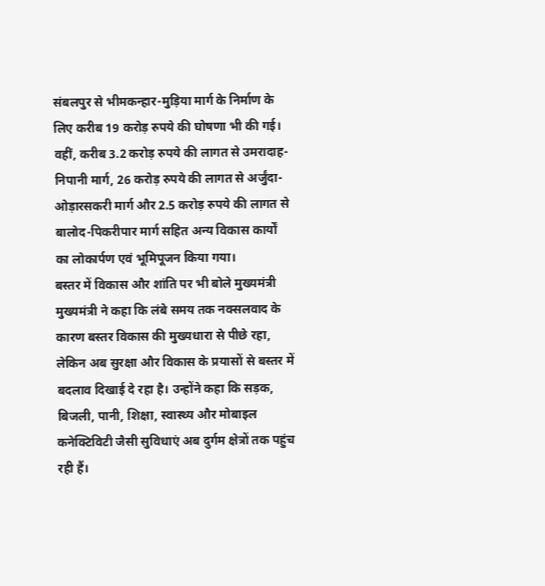संबलपुर से भीमकन्हार-मुड़िया मार्ग के निर्माण के लिए करीब 19 करोड़ रुपये की घोषणा भी की गई।
वहीं, करीब 3.2 करोड़ रुपये की लागत से उमरादाह-निपानी मार्ग, 26 करोड़ रुपये की लागत से अर्जुंदा-ओड़ारसकरी मार्ग और 2.5 करोड़ रुपये की लागत से बालोद-पिकरीपार मार्ग सहित अन्य विकास कार्यों का लोकार्पण एवं भूमिपूजन किया गया।
बस्तर में विकास और शांति पर भी बोले मुख्यमंत्री
मुख्यमंत्री ने कहा कि लंबे समय तक नक्सलवाद के कारण बस्तर विकास की मुख्यधारा से पीछे रहा, लेकिन अब सुरक्षा और विकास के प्रयासों से बस्तर में बदलाव दिखाई दे रहा है। उन्होंने कहा कि सड़क, बिजली, पानी, शिक्षा, स्वास्थ्य और मोबाइल कनेक्टिविटी जैसी सुविधाएं अब दुर्गम क्षेत्रों तक पहुंच रही हैं।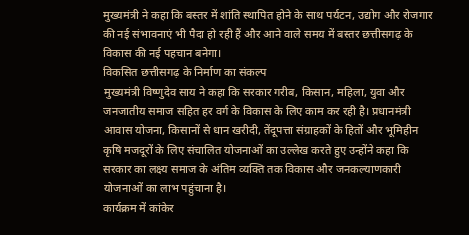मुख्यमंत्री ने कहा कि बस्तर में शांति स्थापित होने के साथ पर्यटन, उद्योग और रोजगार की नई संभावनाएं भी पैदा हो रही हैं और आने वाले समय में बस्तर छत्तीसगढ़ के विकास की नई पहचान बनेगा।
विकसित छत्तीसगढ़ के निर्माण का संकल्प
मुख्यमंत्री विष्णुदेव साय ने कहा कि सरकार गरीब, किसान, महिला, युवा और जनजातीय समाज सहित हर वर्ग के विकास के लिए काम कर रही है। प्रधानमंत्री आवास योजना, किसानों से धान खरीदी, तेंदूपत्ता संग्राहकों के हितों और भूमिहीन कृषि मजदूरों के लिए संचालित योजनाओं का उल्लेख करते हुए उन्होंने कहा कि सरकार का लक्ष्य समाज के अंतिम व्यक्ति तक विकास और जनकल्याणकारी योजनाओं का लाभ पहुंचाना है।
कार्यक्रम में कांकेर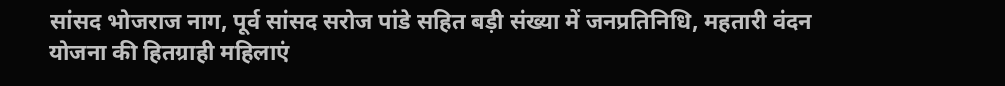सांसद भोजराज नाग, पूर्व सांसद सरोज पांडे सहित बड़ी संख्या में जनप्रतिनिधि, महतारी वंदन योजना की हितग्राही महिलाएं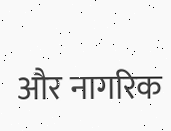और नागरिक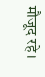मौजूद रहे।